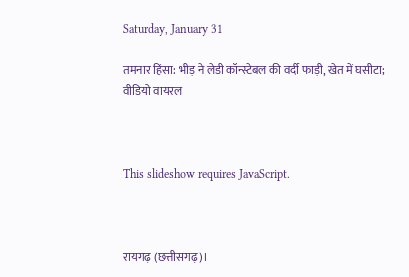Saturday, January 31

तमनार हिंसा: भीड़ ने लेडी कॉन्स्टेबल की वर्दी फाड़ी, खेत में घसीटा; वीडियो वायरल



This slideshow requires JavaScript.



रायगढ़ (छत्तीसगढ़)।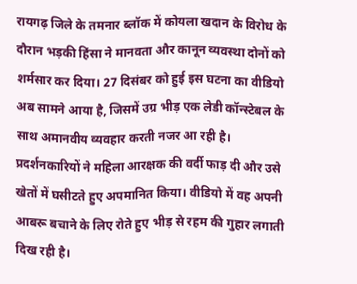रायगढ़ जिले के तमनार ब्लॉक में कोयला खदान के विरोध के दौरान भड़की हिंसा ने मानवता और कानून व्यवस्था दोनों को शर्मसार कर दिया। 27 दिसंबर को हुई इस घटना का वीडियो अब सामने आया है, जिसमें उग्र भीड़ एक लेडी कॉन्स्टेबल के साथ अमानवीय व्यवहार करती नजर आ रही है। प्रदर्शनकारियों ने महिला आरक्षक की वर्दी फाड़ दी और उसे खेतों में घसीटते हुए अपमानित किया। वीडियो में वह अपनी आबरू बचाने के लिए रोते हुए भीड़ से रहम की गुहार लगाती दिख रही है।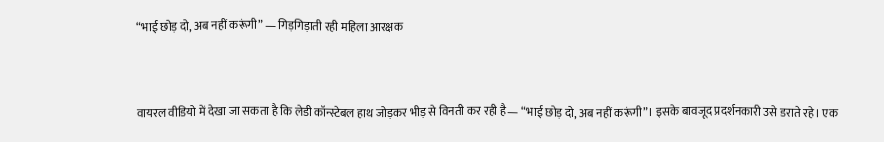“भाई छोड़ दो, अब नहीं करूंगी” — गिड़गिड़ाती रही महिला आरक्षक



वायरल वीडियो में देखा जा सकता है कि लेडी कॉन्स्टेबल हाथ जोड़कर भीड़ से विनती कर रही है— “भाई छोड़ दो, अब नहीं करूंगी”। इसके बावजूद प्रदर्शनकारी उसे डराते रहे। एक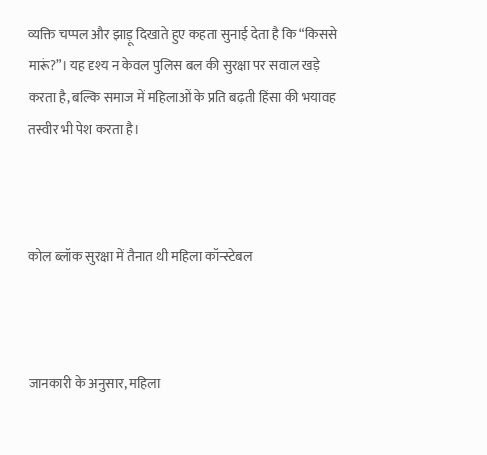व्यक्ति चप्पल और झाड़ू दिखाते हुए कहता सुनाई देता है कि “किससे मारूं?”। यह दृश्य न केवल पुलिस बल की सुरक्षा पर सवाल खड़े करता है, बल्कि समाज में महिलाओं के प्रति बढ़ती हिंसा की भयावह तस्वीर भी पेश करता है।



कोल ब्लॉक सुरक्षा में तैनात थी महिला कॉन्स्टेबल



जानकारी के अनुसार, महिला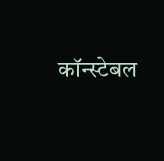कॉन्स्टेबल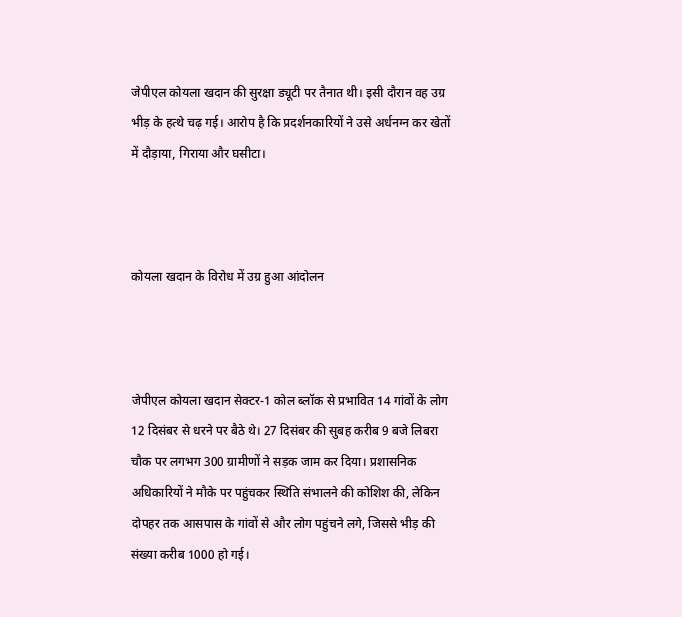जेपीएल कोयला खदान की सुरक्षा ड्यूटी पर तैनात थी। इसी दौरान वह उग्र भीड़ के हत्थे चढ़ गई। आरोप है कि प्रदर्शनकारियों ने उसे अर्धनग्न कर खेतों में दौड़ाया, गिराया और घसीटा।



कोयला खदान के विरोध में उग्र हुआ आंदोलन



जेपीएल कोयला खदान सेक्टर-1 कोल ब्लॉक से प्रभावित 14 गांवों के लोग 12 दिसंबर से धरने पर बैठे थे। 27 दिसंबर की सुबह करीब 9 बजे लिबरा चौक पर लगभग 300 ग्रामीणों ने सड़क जाम कर दिया। प्रशासनिक अधिकारियों ने मौके पर पहुंचकर स्थिति संभालने की कोशिश की, लेकिन दोपहर तक आसपास के गांवों से और लोग पहुंचने लगे, जिससे भीड़ की संख्या करीब 1000 हो गई।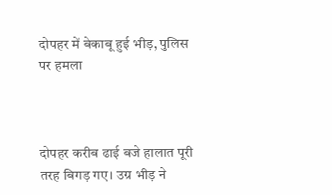दोपहर में बेकाबू हुई भीड़, पुलिस पर हमला



दोपहर करीब ढाई बजे हालात पूरी तरह बिगड़ गए। उग्र भीड़ ने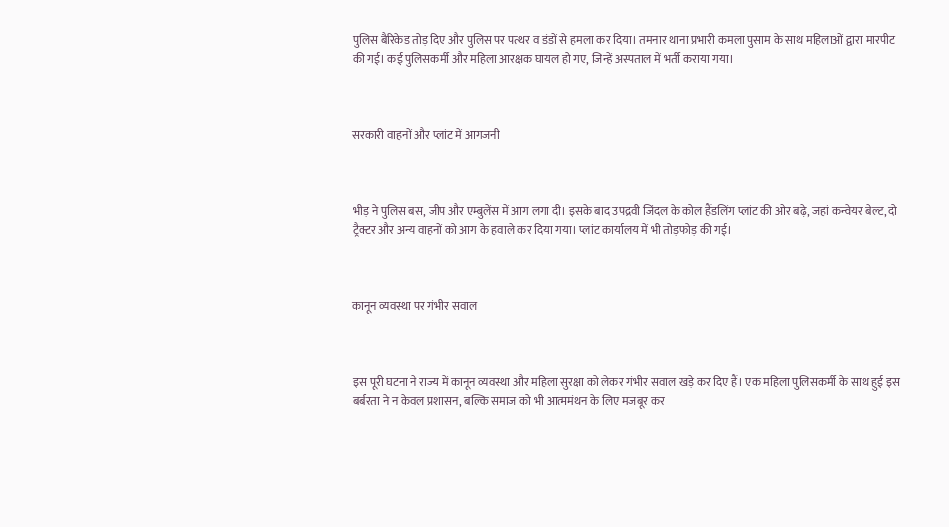पुलिस बैरिकेड तोड़ दिए और पुलिस पर पत्थर व डंडों से हमला कर दिया। तमनार थाना प्रभारी कमला पुसाम के साथ महिलाओं द्वारा मारपीट की गई। कई पुलिसकर्मी और महिला आरक्षक घायल हो गए, जिन्हें अस्पताल में भर्ती कराया गया।



सरकारी वाहनों और प्लांट में आगजनी



भीड़ ने पुलिस बस, जीप और एम्बुलेंस में आग लगा दी। इसके बाद उपद्रवी जिंदल के कोल हैंडलिंग प्लांट की ओर बढ़े, जहां कन्वेयर बेल्ट, दो ट्रैक्टर और अन्य वाहनों को आग के हवाले कर दिया गया। प्लांट कार्यालय में भी तोड़फोड़ की गई।



कानून व्यवस्था पर गंभीर सवाल



इस पूरी घटना ने राज्य में कानून व्यवस्था और महिला सुरक्षा को लेकर गंभीर सवाल खड़े कर दिए हैं। एक महिला पुलिसकर्मी के साथ हुई इस बर्बरता ने न केवल प्रशासन, बल्कि समाज को भी आत्ममंथन के लिए मजबूर कर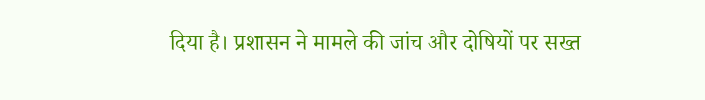दिया है। प्रशासन ने मामले की जांच और दोषियों पर सख्त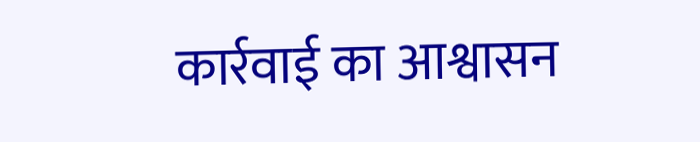कार्रवाई का आश्वासन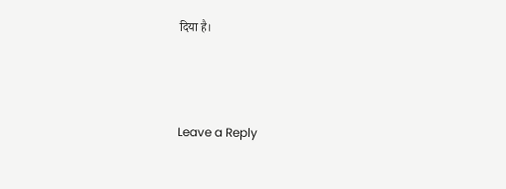दिया है।



Leave a Reply